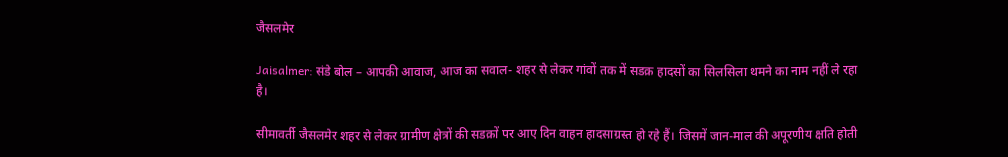जैसलमेर

Jaisalmer: संडे बोल – आपकी आवाज, आज का सवाल- शहर से लेकर गांवों तक में सडक़ हादसों का सिलसिला थमने का नाम नहीं ले रहा है।

सीमावर्ती जैसलमेर शहर से लेकर ग्रामीण क्षेत्रों की सडक़ों पर आए दिन वाहन हादसाग्रस्त हो रहे हैं। जिसमें जान-माल की अपूरणीय क्षति होती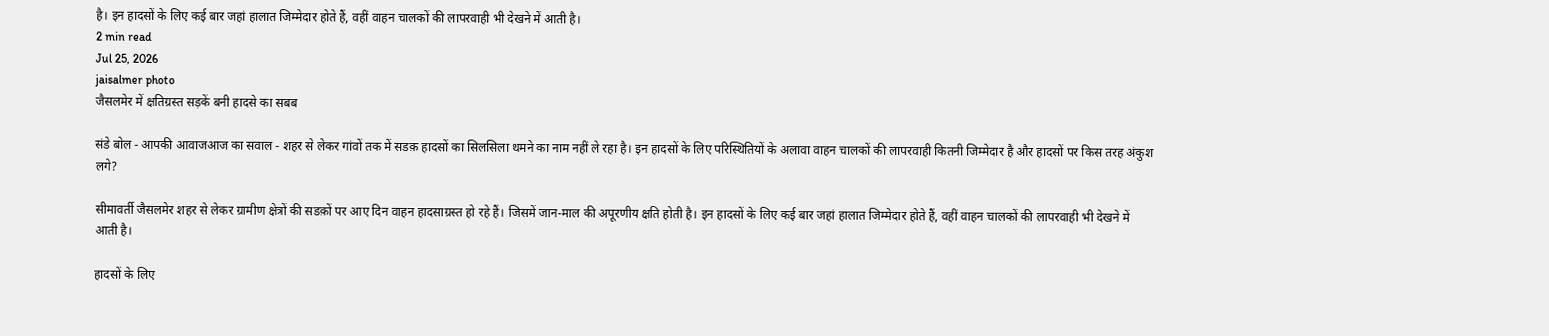है। इन हादसों के लिए कई बार जहां हालात जिम्मेदार होते हैं, वहीं वाहन चालकों की लापरवाही भी देखने में आती है।
2 min read
Jul 25, 2026
jaisalmer photo
जैसलमेर में क्षतिग्रस्त सड़कें बनी हादसे का सबब

संडे बोल - आपकी आवाजआज का सवाल - शहर से लेकर गांवों तक में सडक़ हादसों का सिलसिला थमने का नाम नहीं ले रहा है। इन हादसों के लिए परिस्थितियों के अलावा वाहन चालकों की लापरवाही कितनी जिम्मेदार है और हादसों पर किस तरह अंकुश लगे?

सीमावर्ती जैसलमेर शहर से लेकर ग्रामीण क्षेत्रों की सडक़ों पर आए दिन वाहन हादसाग्रस्त हो रहे हैं। जिसमें जान-माल की अपूरणीय क्षति होती है। इन हादसों के लिए कई बार जहां हालात जिम्मेदार होते हैं, वहीं वाहन चालकों की लापरवाही भी देखने में आती है।

हादसों के लिए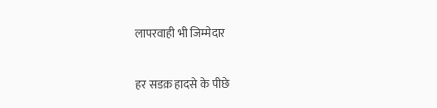लापरवाही भी जिम्मेदार

हर सडक़ हादसे के पीछे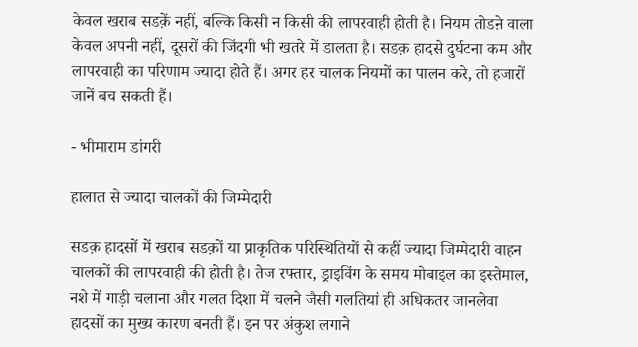केवल खराब सडक़ें नहीं, बल्कि किसी न किसी की लापरवाही होती है। नियम तोडऩे वाला केवल अपनी नहीं, दूसरों की जिंदगी भी खतरे में डालता है। सडक़ हादसे दुर्घटना कम और लापरवाही का परिणाम ज्यादा होते हैं। अगर हर चालक नियमों का पालन करे, तो हजारों जानें बच सकती हैं।

- भीमाराम डांगरी

हालात से ज्यादा चालकों की जिम्मेदारी

सडक़ हादसों में खराब सडक़ों या प्राकृतिक परिस्थितियों से कहीं ज्यादा जिम्मेदारी वाहन चालकों की लापरवाही की होती है। तेज रफ्तार, ड्राइविंग के समय मोबाइल का इस्तेमाल, नशे में गाड़ी चलाना और गलत दिशा में चलने जैसी गलतियां ही अधिकतर जानलेवा हादसों का मुख्य कारण बनती हैं। इन पर अंकुश लगाने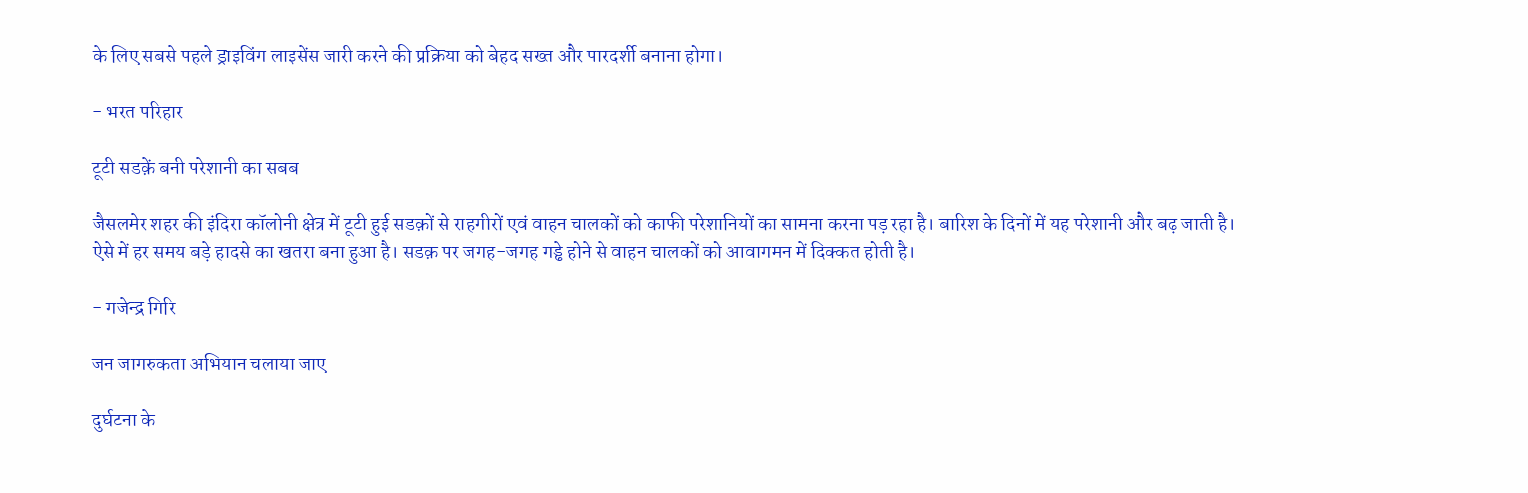के लिए सबसे पहले ड्राइविंग लाइसेंस जारी करने की प्रक्रिया को बेहद सख्त और पारदर्शी बनाना होगा।

- भरत परिहार

टूटी सडक़ें बनी परेशानी का सबब

जैसलमेर शहर की इंदिरा कॉलोनी क्षेत्र में टूटी हुई सडक़ों से राहगीरों एवं वाहन चालकों को काफी परेशानियों का सामना करना पड़ रहा है। बारिश के दिनों में यह परेशानी और बढ़ जाती है। ऐसे में हर समय बड़े हादसे का खतरा बना हुआ है। सडक़ पर जगह-जगह गड्ढे होने से वाहन चालकों को आवागमन में दिक्कत होती है।

- गजेन्द्र गिरि

जन जागरुकता अभियान चलाया जाए

दुर्घटना के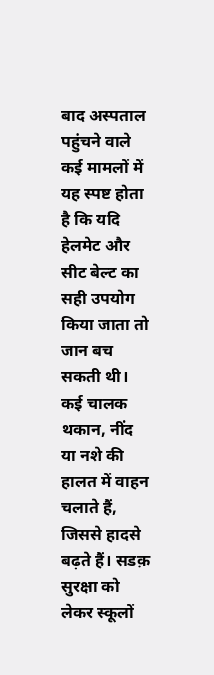बाद अस्पताल पहुंचने वाले कई मामलों में यह स्पष्ट होता है कि यदि हेलमेट और सीट बेल्ट का सही उपयोग किया जाता तो जान बच सकती थी। कई चालक थकान, नींद या नशे की हालत में वाहन चलाते हैं, जिससे हादसे बढ़ते हैं। सडक़ सुरक्षा को लेकर स्कूलों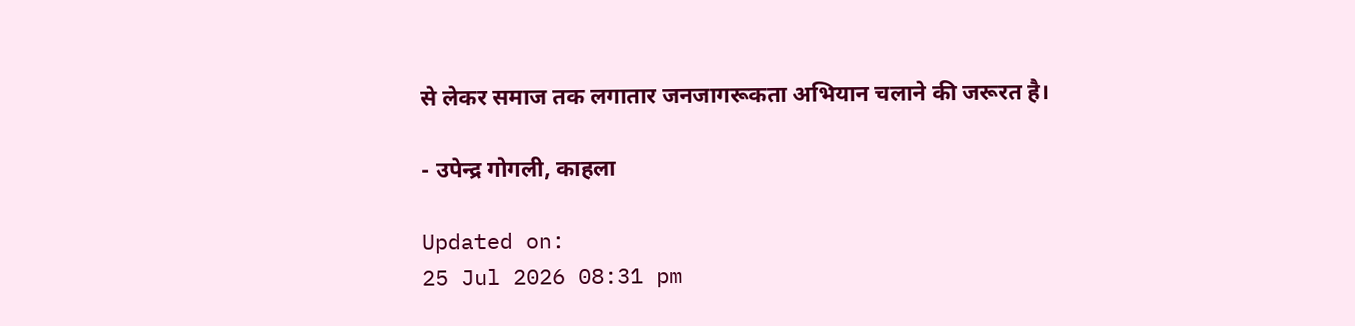से लेकर समाज तक लगातार जनजागरूकता अभियान चलाने की जरूरत है।

- उपेन्द्र गोगली, काहला

Updated on:
25 Jul 2026 08:31 pm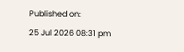Published on:
25 Jul 2026 08:31 pm